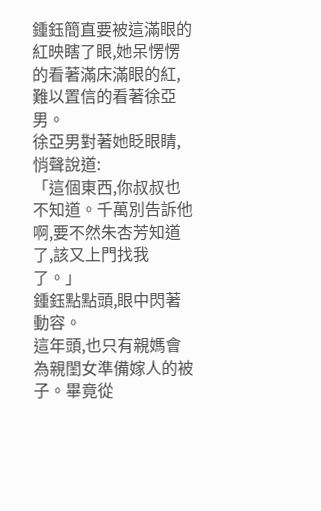鍾鈺簡直要被這滿眼的紅映瞎了眼,她呆愣愣的看著滿床滿眼的紅,難以置信的看著徐亞男。
徐亞男對著她眨眼睛,悄聲說道:
「這個東西,你叔叔也不知道。千萬別告訴他啊,要不然朱杏芳知道了,該又上門找我了。」
鍾鈺點點頭,眼中閃著動容。
這年頭,也只有親媽會為親閨女準備嫁人的被子。畢竟從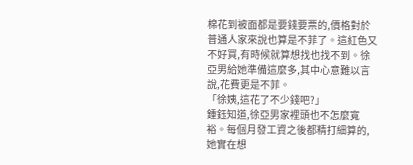棉花到被面都是要錢要票的,價格對於普通人家來說也算是不菲了。這紅色又不好買,有時候就算想找也找不到。徐亞男給她準備這麼多,其中心意難以言說,花費更是不菲。
「徐姨,這花了不少錢吧?」
鍾鈺知道,徐亞男家裡頭也不怎麼寬裕。每個月發工資之後都精打細算的,她實在想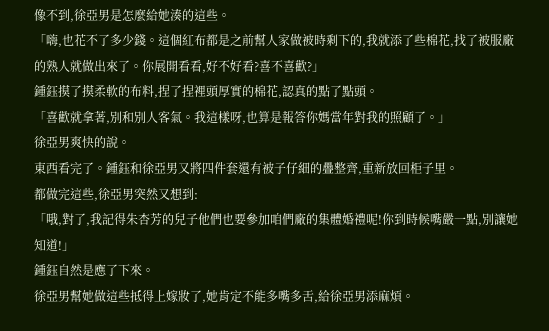像不到,徐亞男是怎麼給她湊的這些。
「嗨,也花不了多少錢。這個紅布都是之前幫人家做被時剩下的,我就添了些棉花,找了被服廠的熟人就做出來了。你展開看看,好不好看?喜不喜歡?」
鍾鈺摸了摸柔軟的布料,捏了捏裡頭厚實的棉花,認真的點了點頭。
「喜歡就拿著,別和別人客氣。我這樣呀,也算是報答你媽當年對我的照顧了。」
徐亞男爽快的說。
東西看完了。鍾鈺和徐亞男又將四件套還有被子仔細的疊整齊,重新放回柜子里。
都做完這些,徐亞男突然又想到:
「哦,對了,我記得朱杏芳的兒子他們也要參加咱們廠的集體婚禮呢!你到時候嘴嚴一點,別讓她知道!」
鍾鈺自然是應了下來。
徐亞男幫她做這些抵得上嫁妝了,她肯定不能多嘴多舌,給徐亞男添麻煩。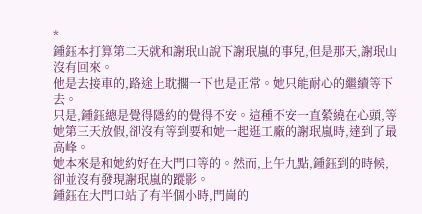*
鍾鈺本打算第二天就和謝珉山說下謝珉嵐的事兒,但是那天,謝珉山沒有回來。
他是去接車的,路途上耽擱一下也是正常。她只能耐心的繼續等下去。
只是,鍾鈺總是覺得隱約的覺得不安。這種不安一直縈繞在心頭,等她第三天放假,卻沒有等到要和她一起逛工廠的謝珉嵐時,達到了最高峰。
她本來是和她約好在大門口等的。然而,上午九點,鍾鈺到的時候,卻並沒有發現謝珉嵐的蹤影。
鍾鈺在大門口站了有半個小時,門崗的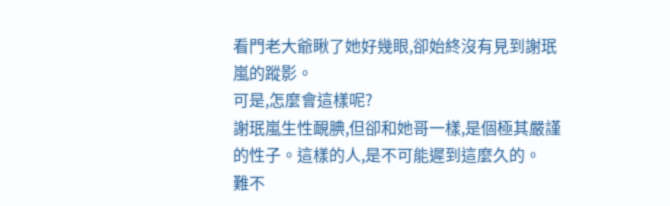看門老大爺瞅了她好幾眼,卻始終沒有見到謝珉嵐的蹤影。
可是,怎麼會這樣呢?
謝珉嵐生性靦腆,但卻和她哥一樣,是個極其嚴謹的性子。這樣的人,是不可能遲到這麼久的。
難不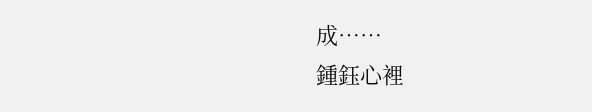成……
鍾鈺心裡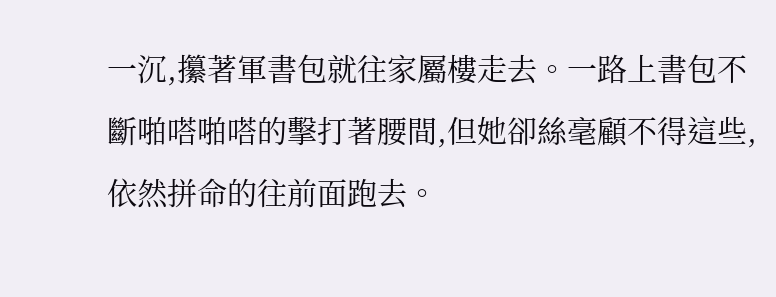一沉,攥著軍書包就往家屬樓走去。一路上書包不斷啪嗒啪嗒的擊打著腰間,但她卻絲毫顧不得這些,依然拼命的往前面跑去。